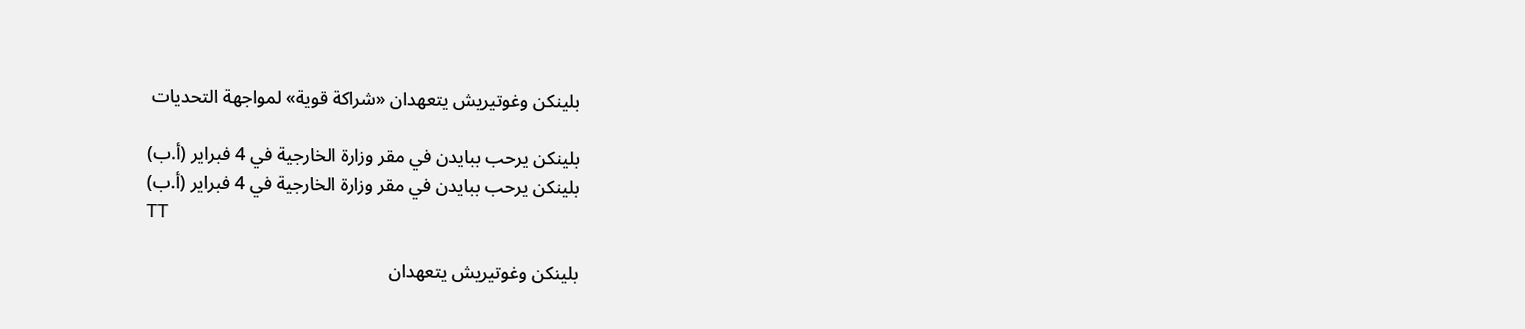بلينكن وغوتيريش يتعهدان «شراكة قوية» لمواجهة التحديات

بلينكن يرحب ببايدن في مقر وزارة الخارجية في 4 فبراير (أ.ب)
بلينكن يرحب ببايدن في مقر وزارة الخارجية في 4 فبراير (أ.ب)
TT

بلينكن وغوتيريش يتعهدان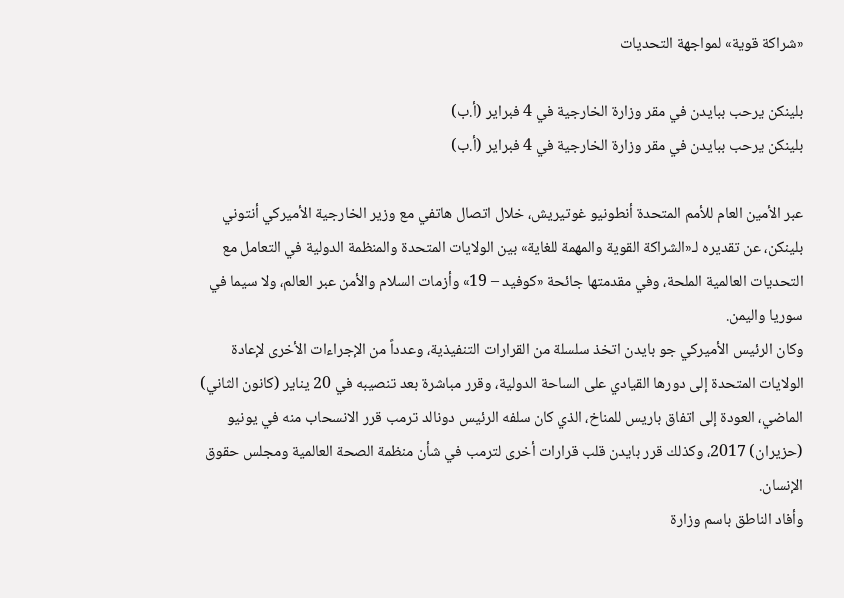«شراكة قوية» لمواجهة التحديات

بلينكن يرحب ببايدن في مقر وزارة الخارجية في 4 فبراير (أ.ب)
بلينكن يرحب ببايدن في مقر وزارة الخارجية في 4 فبراير (أ.ب)

عبر الأمين العام للأمم المتحدة أنطونيو غوتيريش، خلال اتصال هاتفي مع وزير الخارجية الأميركي أنتوني بلينكن، عن تقديره لـ«الشراكة القوية والمهمة للغاية» بين الولايات المتحدة والمنظمة الدولية في التعامل مع التحديات العالمية الملحة، وفي مقدمتها جائحة «كوفيد – 19» وأزمات السلام والأمن عبر العالم، ولا سيما في سوريا واليمن.
وكان الرئيس الأميركي جو بايدن اتخذ سلسلة من القرارات التنفيذية، وعدداً من الإجراءات الأخرى لإعادة الولايات المتحدة إلى دورها القيادي على الساحة الدولية، وقرر مباشرة بعد تنصيبه في 20 يناير (كانون الثاني) الماضي، العودة إلى اتفاق باريس للمناخ، الذي كان سلفه الرئيس دونالد ترمب قرر الانسحاب منه في يونيو (حزيران) 2017، وكذلك قرر بايدن قلب قرارات أخرى لترمب في شأن منظمة الصحة العالمية ومجلس حقوق الإنسان.
وأفاد الناطق باسم وزارة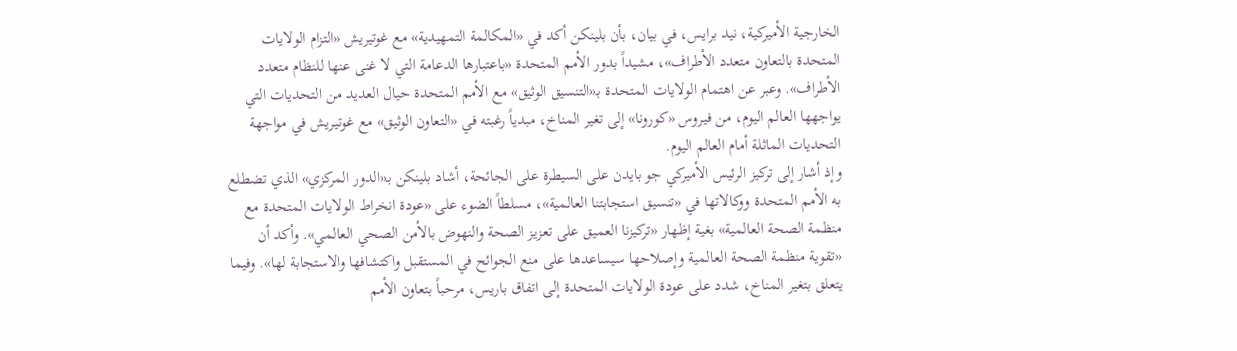الخارجية الأميركية، نيد برايس، في بيان، بأن بلينكن أكد في «المكالمة التمهيدية» مع غوتيريش «التزام الولايات المتحدة بالتعاون متعدد الأطراف»، مشيداً بدور الأمم المتحدة «باعتبارها الدعامة التي لا غنى عنها للنظام متعدد الأطراف». وعبر عن اهتمام الولايات المتحدة بـ«التنسيق الوثيق» مع الأمم المتحدة حيال العديد من التحديات التي يواجهها العالم اليوم، من فيروس «كورونا» إلى تغير المناخ، مبدياً رغبته في «التعاون الوثيق» مع غوتيريش في مواجهة التحديات الماثلة أمام العالم اليوم.
وإذ أشار إلى تركيز الرئيس الأميركي جو بايدن على السيطرة على الجائحة، أشاد بلينكن بـ«الدور المركزي» الذي تضطلع به الأمم المتحدة ووكالاتها في «تنسيق استجابتنا العالمية»، مسلطاً الضوء على «عودة انخراط الولايات المتحدة مع منظمة الصحة العالمية» بغية إظهار «تركيزنا العميق على تعزيز الصحة والنهوض بالأمن الصحي العالمي». وأكد أن «تقوية منظمة الصحة العالمية وإصلاحها سيساعدها على منع الجوائح في المستقبل واكتشافها والاستجابة لها». وفيما يتعلق بتغير المناخ، شدد على عودة الولايات المتحدة إلى اتفاق باريس، مرحباً بتعاون الأمم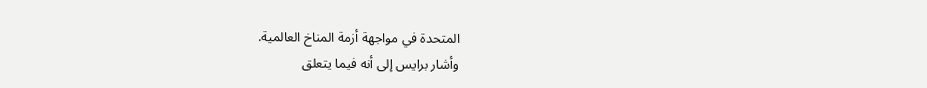المتحدة في مواجهة أزمة المناخ العالمية.
وأشار برايس إلى أنه فيما يتعلق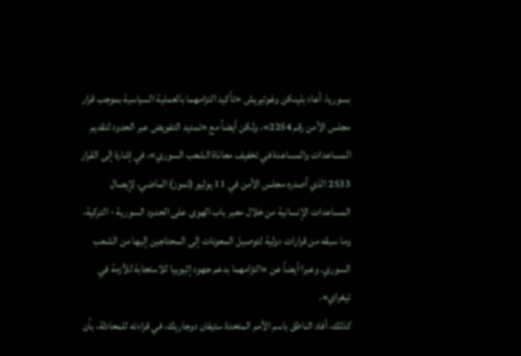بسوريا، أعاد بلينكن وغوتيريش «تأكيد التزامهما بالعملية السياسية بموجب قرار مجلس الأمن رقم 2254»، ولكن أيضاً مع «تمديد التفويض عبر الحدود لتقديم المساعدات والمساعدة في تخفيف معاناة الشعب السوري»، في إشارة إلى القرار 2533 الذي أصدره مجلس الأمن في 11 يوليو (تموز) الماضي، لإيصال المساعدات الإنسانية من خلال معبر باب الهوى على الحدود السورية - التركية، وما سبقه من قرارات دولية لتوصيل المعونات إلى المحتاجين إليها من الشعب السوري. وعبرا أيضاً عن «التزامهما بدعم جهود إثيوبيا للاستجابة للأزمة في تيغراي».
كذلك، أفاد الناطق باسم الأمم المتحدة ستيفان دوجاريك، في قراءته للمحادثة، بأن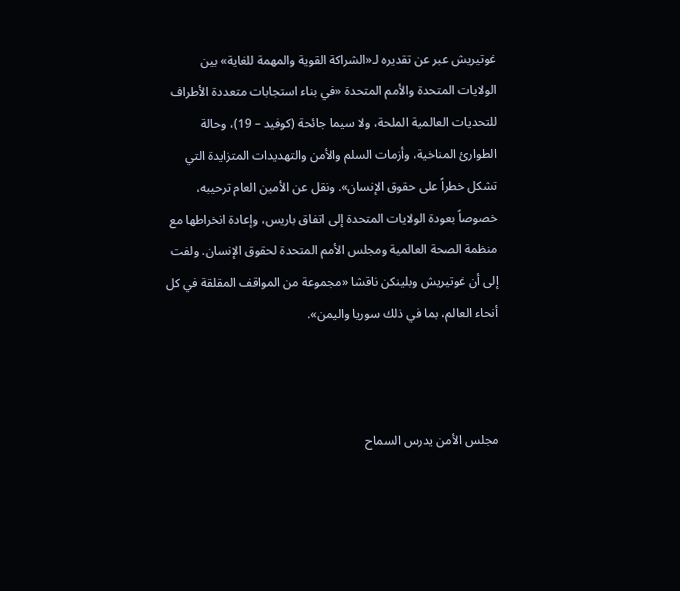غوتيريش عبر عن تقديره لـ«الشراكة القوية والمهمة للغاية» بين الولايات المتحدة والأمم المتحدة «في بناء استجابات متعددة الأطراف للتحديات العالمية الملحة، ولا سيما جائحة (كوفيد – 19)، وحالة الطوارئ المناخية، وأزمات السلم والأمن والتهديدات المتزايدة التي تشكل خطراً على حقوق الإنسان». ونقل عن الأمين العام ترحيبه، خصوصاً بعودة الولايات المتحدة إلى اتفاق باريس، وإعادة انخراطها مع منظمة الصحة العالمية ومجلس الأمم المتحدة لحقوق الإنسان. ولفت إلى أن غوتيريش وبلينكن ناقشا «مجموعة من المواقف المقلقة في كل أنحاء العالم، بما في ذلك سوريا واليمن».



مجلس الأمن يدرس السماح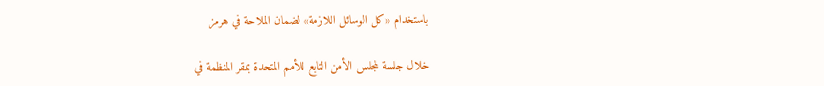باستخدام «كل الوسائل اللازمة» لضمان الملاحة في هرمز

خلال جلسة لمجلس الأمن التابع للأمم المتحدة بمقر المنظمة في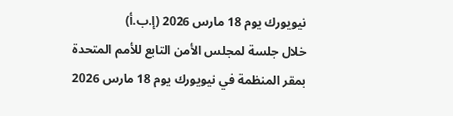نيويورك يوم 18 مارس 2026 (إ.ب.أ)
خلال جلسة لمجلس الأمن التابع للأمم المتحدة بمقر المنظمة في نيويورك يوم 18 مارس 2026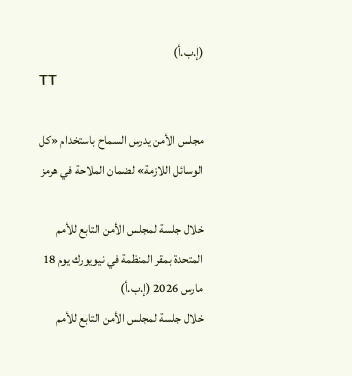(إ.ب.أ)
TT

مجلس الأمن يدرس السماح باستخدام «كل الوسائل اللازمة» لضمان الملاحة في هرمز

خلال جلسة لمجلس الأمن التابع للأمم المتحدة بمقر المنظمة في نيويورك يوم 18 مارس 2026 (إ.ب.أ)
خلال جلسة لمجلس الأمن التابع للأمم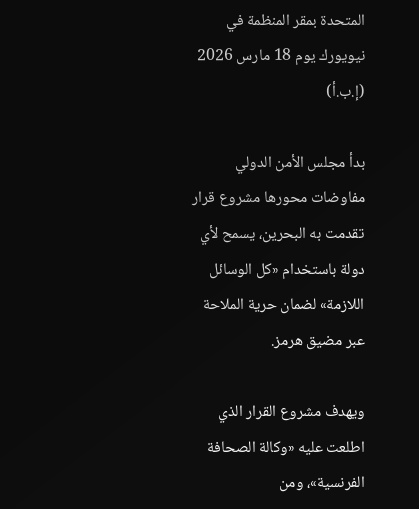المتحدة بمقر المنظمة في نيويورك يوم 18 مارس 2026 (إ.ب.أ)

بدأ مجلس الأمن الدولي مفاوضات محورها مشروع قرار تقدمت به البحرين، يسمح لأي دولة باستخدام «كل الوسائل اللازمة» لضمان حرية الملاحة عبر مضيق هرمز.

ويهدف مشروع القرار الذي اطلعت عليه «وكالة الصحافة الفرنسية»، ومن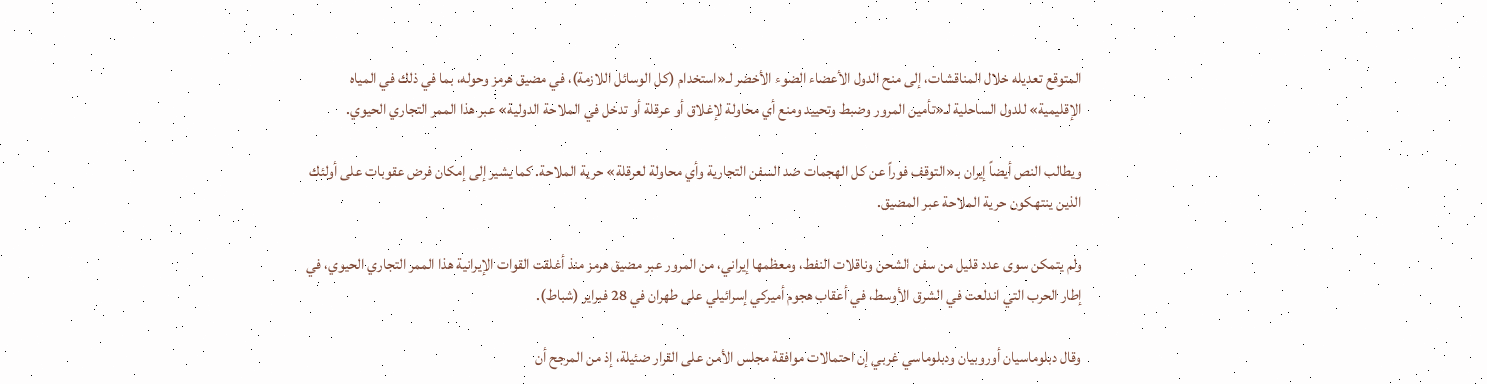المتوقع تعديله خلال المناقشات، إلى منح الدول الأعضاء الضوء الأخضر لـ«استخدام (كل الوسائل اللازمة)، في مضيق هرمز وحوله، بما في ذلك في المياه الإقليمية» للدول الساحلية لـ«تأمين المرور وضبط وتحييد ومنع أي محاولة لإغلاق أو عرقلة أو تدخل في الملاحة الدولية» عبر هذا الممر التجاري الحيوي.

ويطالب النص أيضاً إيران بـ«التوقف فوراً عن كل الهجمات ضد السفن التجارية وأي محاولة لعرقلة» حرية الملاحة. كما يشير إلى إمكان فرض عقوبات على أولئك الذين ينتهكون حرية الملاحة عبر المضيق.

ولم يتمكن سوى عدد قليل من سفن الشحن وناقلات النفط، ومعظمها إيراني، من المرور عبر مضيق هرمز منذ أغلقت القوات الإيرانية هذا الممر التجاري الحيوي، في إطار الحرب التي اندلعت في الشرق الأوسط، في أعقاب هجوم أميركي إسرائيلي على طهران في 28 فبراير (شباط).

وقال دبلوماسيان أوروبيان ودبلوماسي غربي إن احتمالات موافقة مجلس الأمن على القرار ضئيلة، إذ من المرجح أن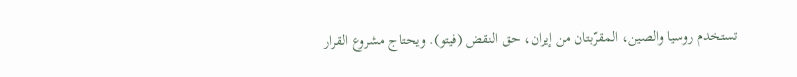تستخدم روسيا ‌والصين، المقرّبتان من إيران، حق النقض (فيتو). ويحتاج مشروع القرار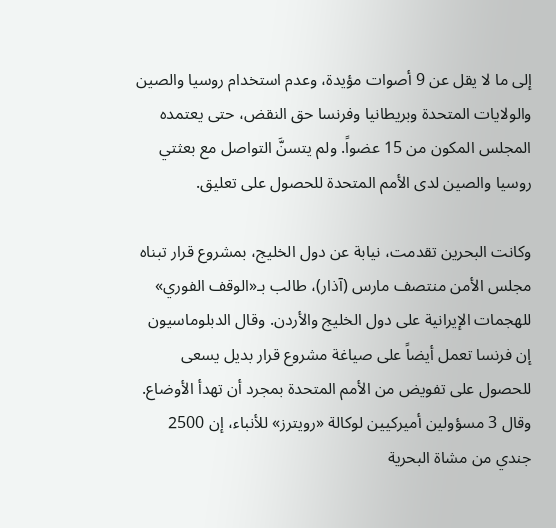إلى ما لا يقل عن 9 أصوات مؤيدة، وعدم استخدام روسيا والصين والولايات المتحدة وبريطانيا وفرنسا حق النقض، حتى يعتمده المجلس المكون من 15 عضواً. ولم يتسنَّ التواصل مع بعثتي روسيا والصين لدى الأمم المتحدة للحصول على تعليق.

وكانت البحرين تقدمت، نيابة عن دول الخليج، بمشروع قرار تبناه مجلس الأمن منتصف مارس (آذار)، طالب بـ«الوقف الفوري» للهجمات الإيرانية على دول الخليج والأردن. وقال الدبلوماسيون إن فرنسا تعمل أيضاً على صياغة مشروع قرار بديل يسعى للحصول على تفويض من الأمم المتحدة بمجرد أن تهدأ الأوضاع. وقال 3 مسؤولين أميركيين لوكالة «رويترز» للأنباء، إن 2500 جندي من مشاة البحرية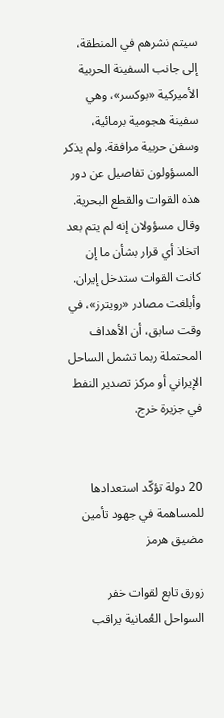سيتم نشرهم في المنطقة، إلى جانب السفينة الحربية الأميركية «بوكسر»، وهي سفينة هجومية برمائية، وسفن حربية مرافقة. ولم يذكر المسؤولون تفاصيل عن دور هذه القوات والقطع البحرية. وقال مسؤولان إنه لم يتم بعد اتخاذ أي قرار بشأن ما إن كانت القوات ستدخل إيران. وأبلغت مصادر «رويترز»، في وقت سابق، أن الأهداف المحتملة ربما تشمل الساحل الإيراني أو مركز تصدير النفط في جزيرة خرج.


20 دولة تؤكّد استعدادها للمساهمة في جهود تأمين مضيق هرمز

زورق تابع لقوات خفر السواحل العُمانية يراقب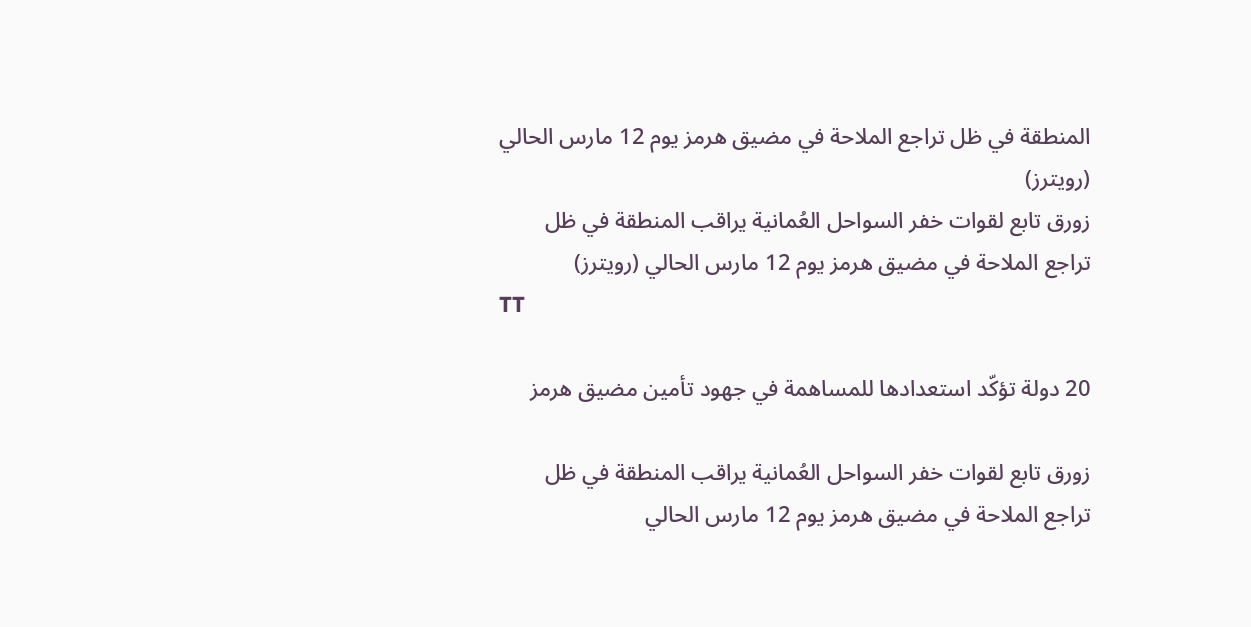المنطقة في ظل تراجع الملاحة في مضيق هرمز يوم 12 مارس الحالي (رويترز)
زورق تابع لقوات خفر السواحل العُمانية يراقب المنطقة في ظل تراجع الملاحة في مضيق هرمز يوم 12 مارس الحالي (رويترز)
TT

20 دولة تؤكّد استعدادها للمساهمة في جهود تأمين مضيق هرمز

زورق تابع لقوات خفر السواحل العُمانية يراقب المنطقة في ظل تراجع الملاحة في مضيق هرمز يوم 12 مارس الحالي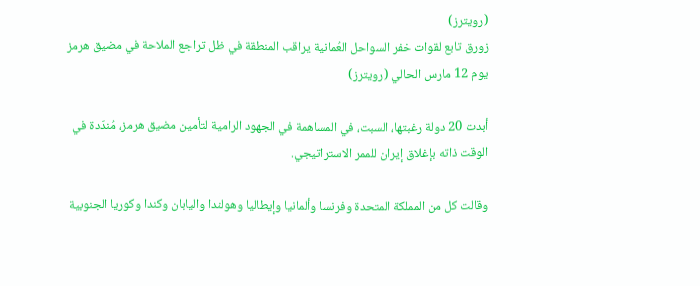(رويترز)
زورق تابع لقوات خفر السواحل العُمانية يراقب المنطقة في ظل تراجع الملاحة في مضيق هرمز يوم 12 مارس الحالي (رويترز)

أبدت 20 دولة رغبتها، السبت، في المساهمة في الجهود الرامية لتأمين مضيق هرمز، مُندّدة في الوقت ذاته بإغلاق إيران للممر الاستراتيجي.

وقالت كل من المملكة المتحدة وفرنسا وألمانيا وإيطاليا وهولندا واليابان وكندا وكوريا الجنوبية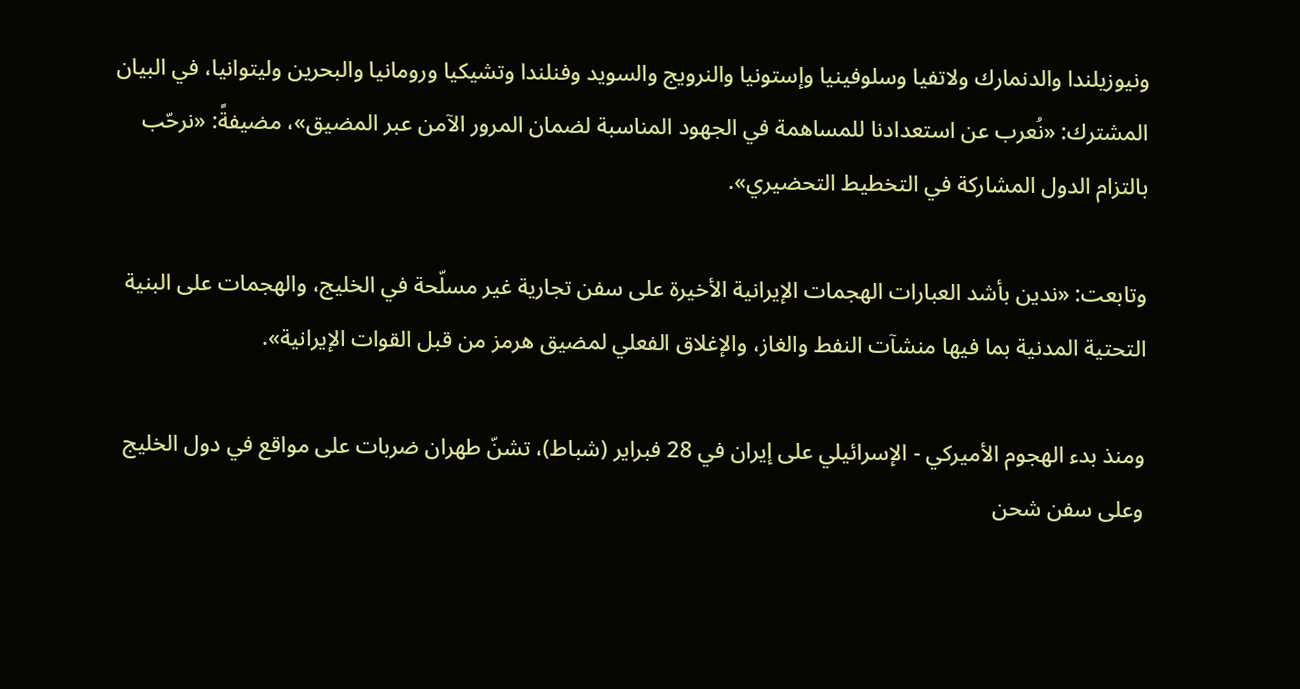ونيوزيلندا والدنمارك ولاتفيا وسلوفينيا وإستونيا والنرويج والسويد وفنلندا وتشيكيا ورومانيا والبحرين وليتوانيا، في البيان المشترك: «نُعرب عن استعدادنا للمساهمة في الجهود المناسبة لضمان المرور الآمن عبر المضيق»، مضيفةً: «نرحّب بالتزام الدول المشاركة في التخطيط التحضيري».

وتابعت: «ندين بأشد العبارات الهجمات الإيرانية الأخيرة على سفن تجارية غير مسلّحة في الخليج، والهجمات على البنية التحتية المدنية بما فيها منشآت النفط والغاز، والإغلاق الفعلي لمضيق هرمز من قبل القوات الإيرانية».

ومنذ بدء الهجوم الأميركي - الإسرائيلي على إيران في 28 فبراير (شباط)، تشنّ طهران ضربات على مواقع في دول الخليج وعلى سفن شحن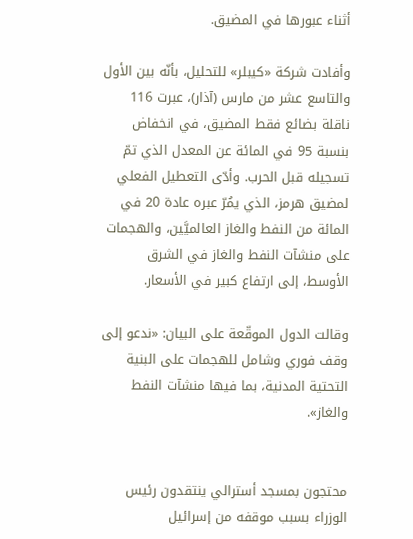أثناء عبورها في المضيق.

وأفادت شركة «كيبلر» للتحليل، بأنّه بين الأول والتاسع عشر من مارس (آذار)، عبرت 116 ناقلة بضائع فقط المضيق، في انخفاض بنسبة 95 في المائة عن المعدل الذي تمّ تسجيله قبل الحرب. وأدّى التعطيل الفعلي لمضيق هرمز، الذي يمُرّ عبره عادة 20 في المائة من النفط والغاز العالميَّين، والهجمات على منشآت النفط والغاز في الشرق الأوسط، إلى ارتفاع كبير في الأسعار.

وقالت الدول الموقّعة على البيان: «ندعو إلى وقف فوري وشامل للهجمات على البنية التحتية المدنية، بما فيها منشآت النفط والغاز».


محتجون بمسجد أسترالي ينتقدون رئيس الوزراء بسبب موقفه من إسرائيل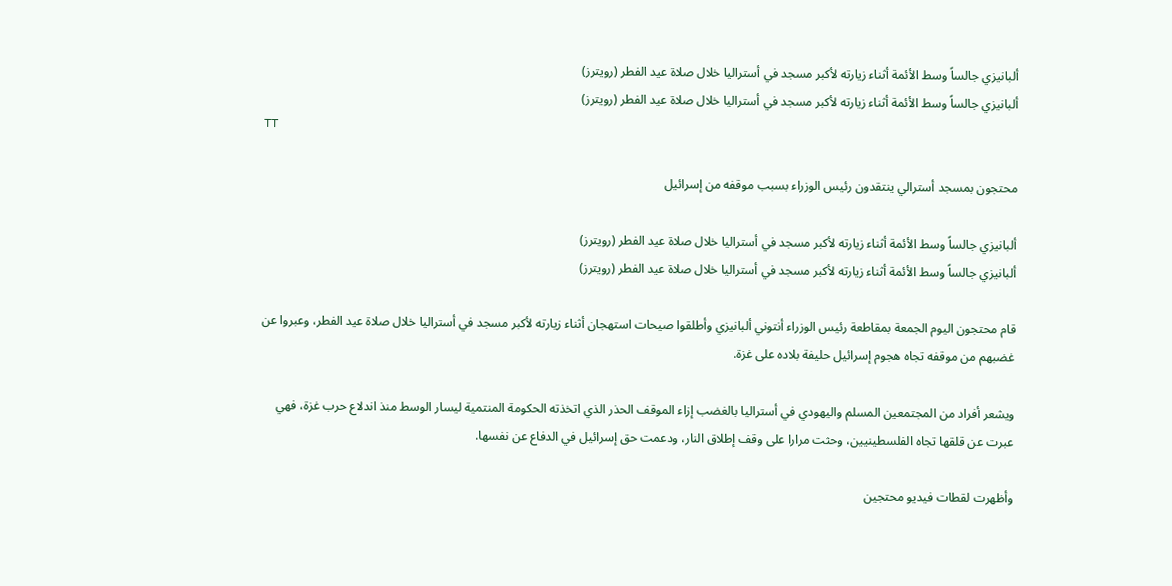ألبانيزي جالساً وسط الأئمة أثناء زيارته لأكبر مسجد في أستراليا خلال صلاة عيد الفطر (رويترز)
ألبانيزي جالساً وسط الأئمة أثناء زيارته لأكبر مسجد في أستراليا خلال صلاة عيد الفطر (رويترز)
TT

محتجون بمسجد أسترالي ينتقدون رئيس الوزراء بسبب موقفه من إسرائيل

ألبانيزي جالساً وسط الأئمة أثناء زيارته لأكبر مسجد في أستراليا خلال صلاة عيد الفطر (رويترز)
ألبانيزي جالساً وسط الأئمة أثناء زيارته لأكبر مسجد في أستراليا خلال صلاة عيد الفطر (رويترز)

قام محتجون اليوم الجمعة بمقاطعة رئيس الوزراء أنتوني ألبانيزي وأطلقوا صيحات استهجان أثناء زيارته لأكبر مسجد في أستراليا خلال صلاة عيد الفطر، وعبروا عن غضبهم من موقفه تجاه هجوم إسرائيل حليفة بلاده على غزة.

ويشعر أفراد من المجتمعين المسلم واليهودي في أستراليا بالغضب إزاء الموقف الحذر الذي اتخذته الحكومة المنتمية ليسار الوسط منذ اندلاع حرب غزة، فهي عبرت عن قلقها تجاه الفلسطينيين، وحثت مرارا على وقف إطلاق النار، ودعمت حق إسرائيل في الدفاع عن نفسها.

وأظهرت لقطات فيديو محتجين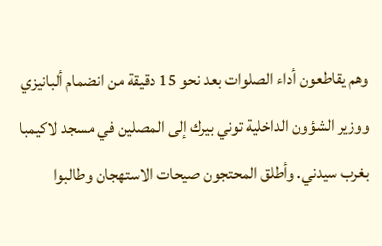وهم يقاطعون أداء الصلوات بعد نحو 15 دقيقة من انضمام ألبانيزي ووزير الشؤون الداخلية توني بيرك إلى المصلين في مسجد لاكيمبا بغرب سيدني. وأطلق المحتجون صيحات الاستهجان وطالبوا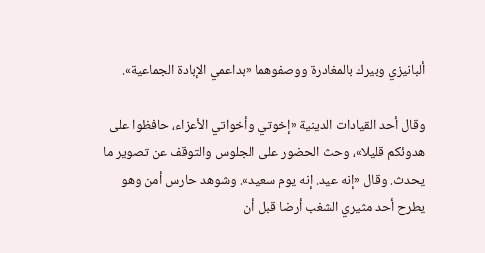ألبانيزي وبيرك بالمغادرة ووصفوهما «بداعمي الإبادة الجماعية».

وقال أحد القيادات الدينية «إخوتي وأخواتي الأعزاء، حافظوا على هدوئكم قليلا»، وحث الحضور على الجلوس والتوقف عن تصوير ما يحدث. وقال «إنه عيد. إنه يوم سعيد». وشوهد حارس أمن وهو يطرح أحد مثيري الشغب أرضا قبل أن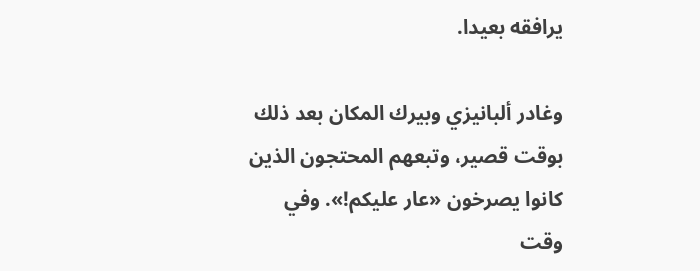يرافقه بعيدا.

وغادر ألبانيزي وبيرك المكان بعد ذلك بوقت قصير، وتبعهم المحتجون الذين كانوا يصرخون «عار عليكم!». وفي وقت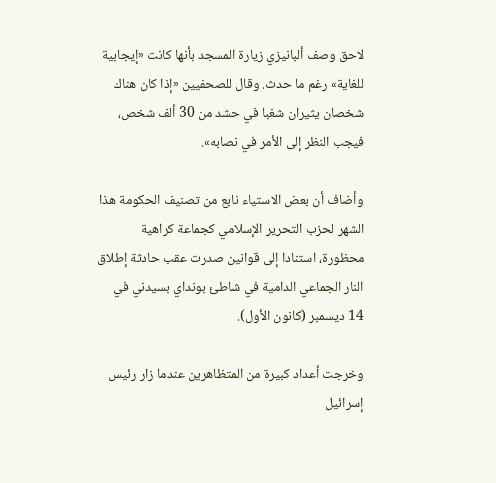لاحق وصف ألبانيزي زيارة المسجد بأنها كانت «إيجابية للغاية» رغم ما حدث. وقال للصحفيين «إذا كان هناك شخصان يثيران شغبا في حشد من 30 ألف شخص، فيجب النظر إلى الأمر في نصابه».

وأضاف أن بعض الاستياء نابع من تصنيف الحكومة هذا الشهر لحزب التحرير الإسلامي كجماعة كراهية محظورة، استنادا إلى قوانين صدرت عقب حادثة إطلاق النار الجماعي الدامية في شاطئ بونداي بسيدني في 14 ديسمبر (كانون الأول).

وخرجت أعداد كبيرة من المتظاهرين عندما زار رئيس إسرائيل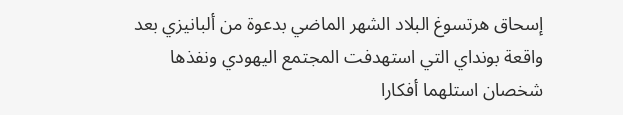إسحاق هرتسوغ البلاد الشهر الماضي بدعوة من ألبانيزي بعد واقعة بونداي التي استهدفت المجتمع اليهودي ونفذها شخصان استلهما أفكارا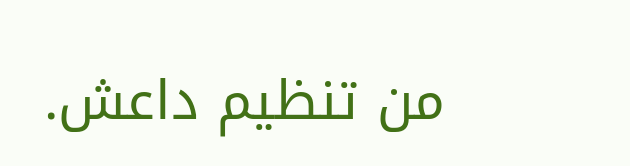من تنظيم داعش.